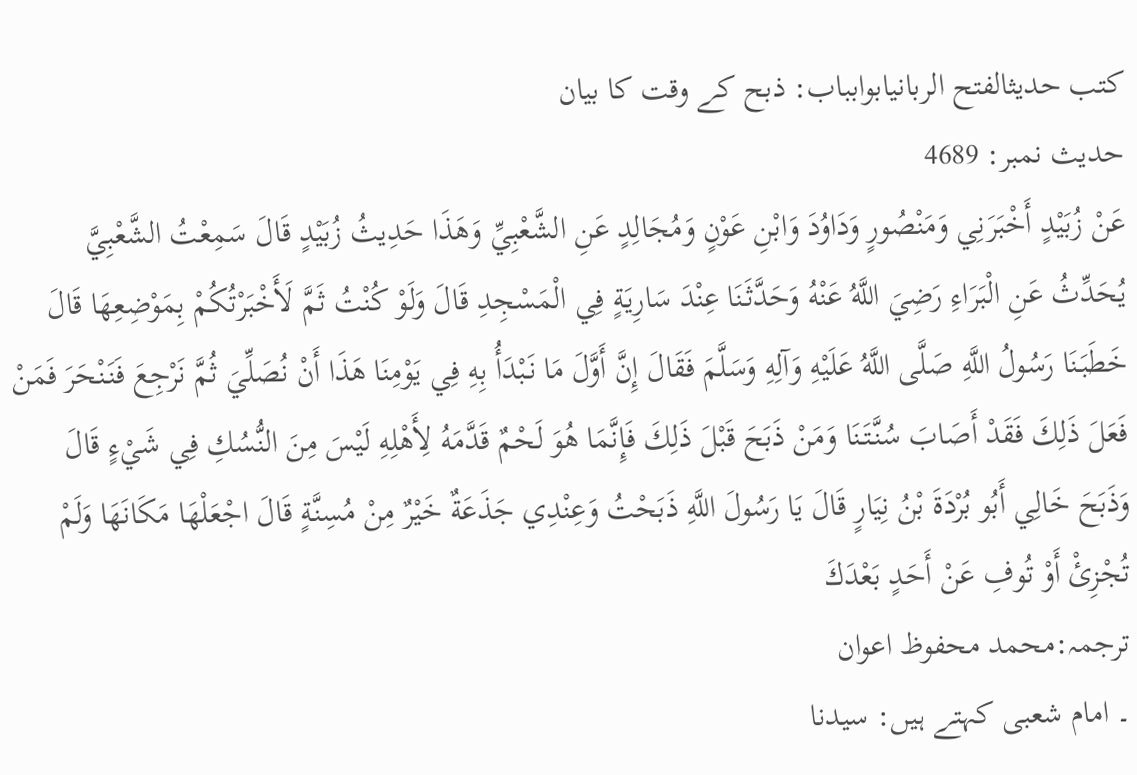کتب حدیثالفتح الربانیابوابباب: ذبح کے وقت کا بیان
حدیث نمبر: 4689
عَنْ زُبَيْدٍ أَخْبَرَنِي وَمَنْصُورٍ وَدَاوُدَ وَابْنِ عَوْنٍ وَمُجَالِدٍ عَنِ الشَّعْبِيِّ وَهَذَا حَدِيثُ زُبَيْدٍ قَالَ سَمِعْتُ الشَّعْبِيَّ يُحَدِّثُ عَنِ الْبَرَاءِ رَضِيَ اللَّهُ عَنْهُ وَحَدَّثَنَا عِنْدَ سَارِيَةٍ فِي الْمَسْجِدِ قَالَ وَلَوْ كُنْتُ ثَمَّ لَأَخْبَرْتُكُمْ بِمَوْضِعِهَا قَالَ خَطَبَنَا رَسُولُ اللَّهِ صَلَّى اللَّهُ عَلَيْهِ وَآلِهِ وَسَلَّمَ فَقَالَ إِنَّ أَوَّلَ مَا نَبْدَأُ بِهِ فِي يَوْمِنَا هَذَا أَنْ نُصَلِّيَ ثُمَّ نَرْجِعَ فَنَنْحَرَ فَمَنْ فَعَلَ ذَلِكَ فَقَدْ أَصَابَ سُنَّتَنَا وَمَنْ ذَبَحَ قَبْلَ ذَلِكَ فَإِنَّمَا هُوَ لَحْمٌ قَدَّمَهُ لِأَهْلِهِ لَيْسَ مِنَ النُّسُكِ فِي شَيْءٍ قَالَ وَذَبَحَ خَالِي أَبُو بُرْدَةَ بْنُ نِيَارٍ قَالَ يَا رَسُولَ اللَّهِ ذَبَحْتُ وَعِنْدِي جَذَعَةٌ خَيْرٌ مِنْ مُسِنَّةٍ قَالَ اجْعَلْهَا مَكَانَهَا وَلَمْ تُجْزِئْ أَوْ تُوفِ عَنْ أَحَدٍ بَعْدَكَ
ترجمہ:محمد محفوظ اعوان
۔ امام شعبی کہتے ہیں: سیدنا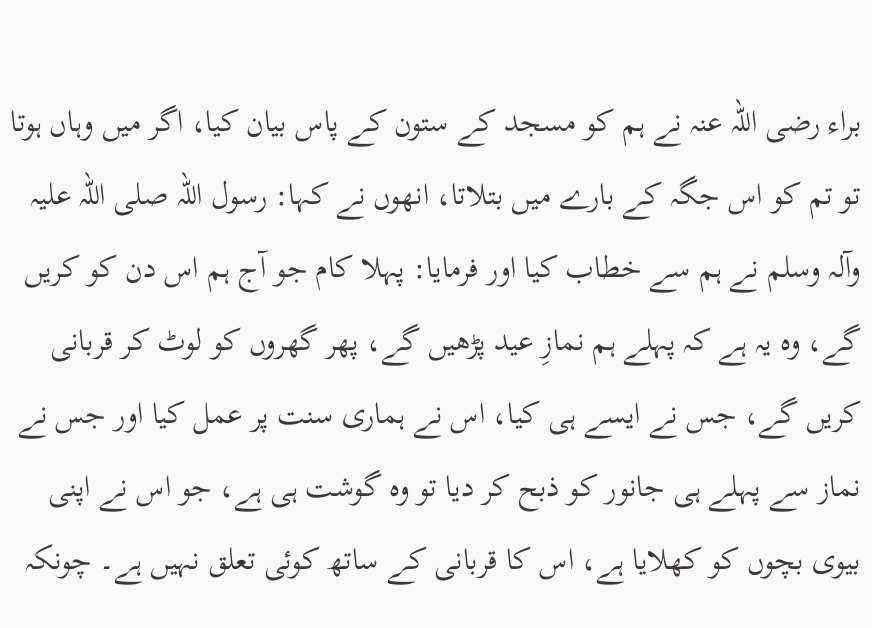براء رضی اللہ عنہ نے ہم کو مسجد کے ستون کے پاس بیان کیا، اگر میں وہاں ہوتا تو تم کو اس جگہ کے بارے میں بتلاتا، انھوں نے کہا: رسول اللہ صلی اللہ علیہ وآلہ وسلم نے ہم سے خطاب کیا اور فرمایا: پہلا کام جو آج ہم اس دن کو کریں گے، وہ یہ ہے کہ پہلے ہم نمازِ عید پڑھیں گے، پھر گھروں کو لوٹ کر قربانی کریں گے، جس نے ایسے ہی کیا، اس نے ہماری سنت پر عمل کیا اور جس نے نماز سے پہلے ہی جانور کو ذبح کر دیا تو وہ گوشت ہی ہے، جو اس نے اپنی بیوی بچوں کو کھلایا ہے، اس کا قربانی کے ساتھ کوئی تعلق نہیں ہے۔ چونکہ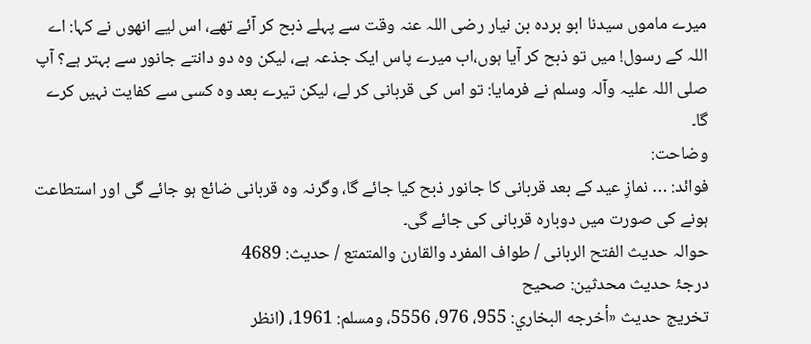میرے ماموں سیدنا ابو بردہ بن نیار رضی اللہ عنہ وقت سے پہلے ذبح کر آئے تھے، اس لیے انھوں نے کہا: اے اللہ کے رسول! میں تو ذبح کر آیا ہوں،اب میرے پاس ایک جذعہ ہے، لیکن وہ دو دانتے جانور سے بہتر ہے؟ آپ صلی اللہ علیہ وآلہ وسلم نے فرمایا: تو اس کی قربانی کر لے، لیکن تیرے بعد وہ کسی سے کفایت نہیں کرے گا۔
وضاحت:
فوائد: … نمازِ عید کے بعد قربانی کا جانور ذبح کیا جائے گا، وگرنہ وہ قربانی ضائع ہو جائے گی اور استطاعت ہونے کی صورت میں دوبارہ قربانی کی جائے گی۔
حوالہ حدیث الفتح الربانی / طواف المفرد والقارن والمتمتع / حدیث: 4689
درجۂ حدیث محدثین: صحیح
تخریج حدیث «أخرجه البخاري: 955، 976، 5556، ومسلم: 1961، (انظر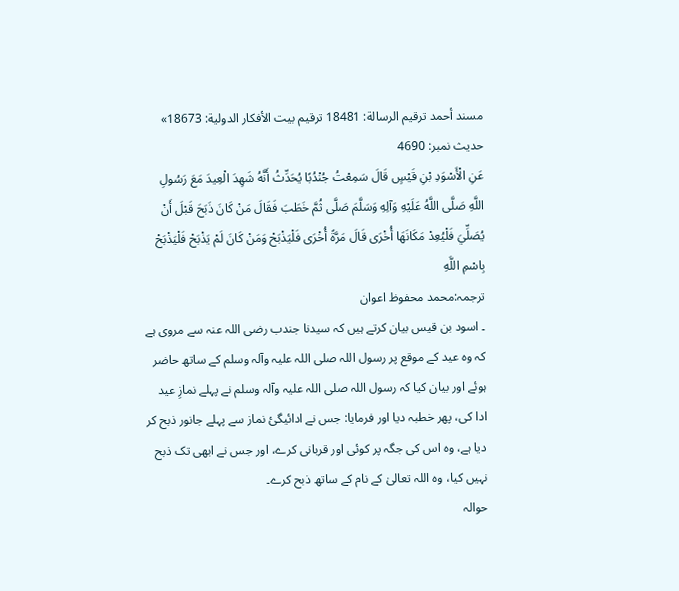مسند أحمد ترقيم الرسالة: 18481 ترقیم بيت الأفكار الدولية: 18673»
حدیث نمبر: 4690
عَنِ الْأَسْوَدِ بْنِ قَيْسٍ قَالَ سَمِعْتُ جُنْدُبًا يُحَدِّثُ أَنَّهُ شَهِدَ الْعِيدَ مَعَ رَسُولِ اللَّهِ صَلَّى اللَّهُ عَلَيْهِ وَآلِهِ وَسَلَّمَ صَلَّى ثُمَّ خَطَبَ فَقَالَ مَنْ كَانَ ذَبَحَ قَبْلَ أَنْ يُصَلِّيَ فَلْيُعِدْ مَكَانَهَا أُخْرَى قَالَ مَرَّةً أُخْرَى فَلْيَذْبَحْ وَمَنْ كَانَ لَمْ يَذْبَحْ فَلْيَذْبَحْ بِاسْمِ اللَّهِ
ترجمہ:محمد محفوظ اعوان
۔ اسود بن قیس بیان کرتے ہیں کہ سیدنا جندب رضی اللہ عنہ سے مروی ہے کہ وہ عید کے موقع پر رسول اللہ صلی اللہ علیہ وآلہ وسلم کے ساتھ حاضر ہوئے اور بیان کیا کہ رسول اللہ صلی اللہ علیہ وآلہ وسلم نے پہلے نمازِ عید ادا کی، پھر خطبہ دیا اور فرمایا: جس نے ادائیگیٔ نماز سے پہلے جانور ذبح کر دیا ہے، وہ اس کی جگہ پر کوئی اور قربانی کرے، اور جس نے ابھی تک ذبح نہیں کیا، وہ اللہ تعالیٰ کے نام کے ساتھ ذبح کرے۔
حوالہ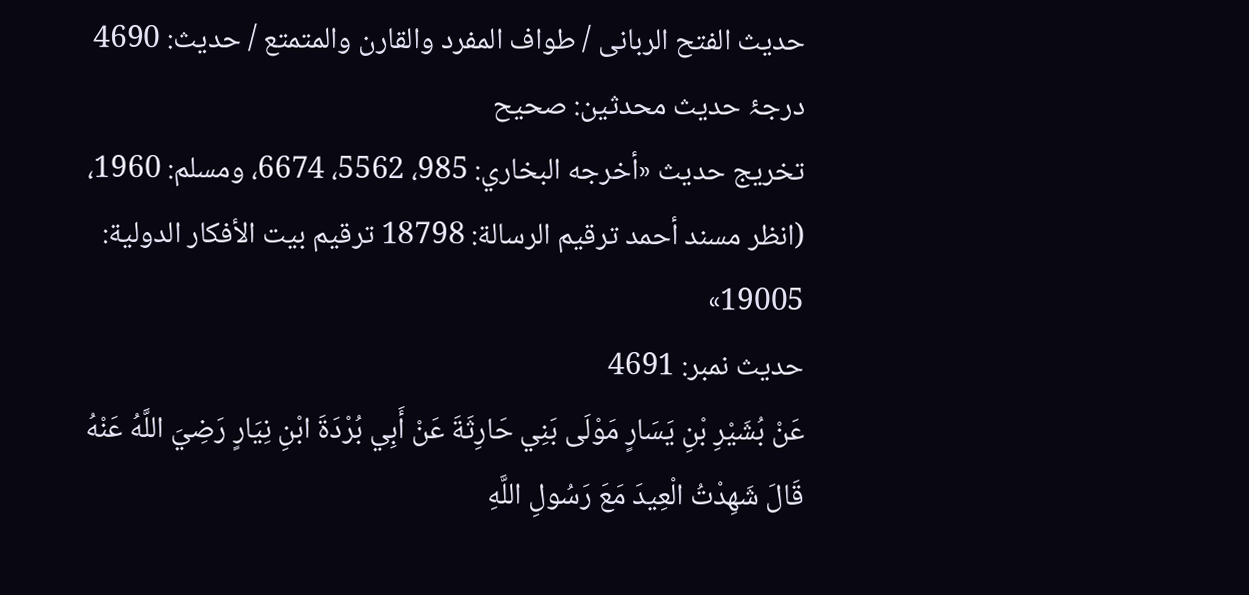حدیث الفتح الربانی / طواف المفرد والقارن والمتمتع / حدیث: 4690
درجۂ حدیث محدثین: صحیح
تخریج حدیث «أخرجه البخاري: 985، 5562، 6674، ومسلم: 1960، (انظر مسند أحمد ترقيم الرسالة: 18798 ترقیم بيت الأفكار الدولية: 19005»
حدیث نمبر: 4691
عَنْ بُشَيْرِ بْنِ يَسَارٍ مَوْلَى بَنِي حَارِثَةَ عَنْ أَبِي بُرْدَةَ ابْنِ نِيَارٍ رَضِيَ اللَّهُ عَنْهُ قَالَ شَهِدْتُ الْعِيدَ مَعَ رَسُولِ اللَّهِ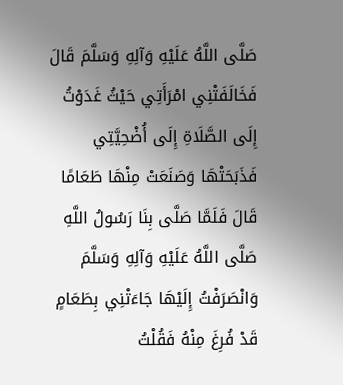صَلَّى اللَّهُ عَلَيْهِ وَآلِهِ وَسَلَّمَ قَالَ فَخَالَفَتْنِي امْرَأَتِي حَيْثُ غَدَوْتُ إِلَى الصَّلَاةِ إِلَى أُضْحِيَّتِي فَذَبَحَتْهَا وَصَنَعَتْ مِنْهَا طَعَامًا قَالَ فَلَمَّا صَلَّى بِنَا رَسُولُ اللَّهِ صَلَّى اللَّهُ عَلَيْهِ وَآلِهِ وَسَلَّمَ وَانْصَرَفْتُ إِلَيْهَا جَاءَتْنِي بِطَعَامٍ قَدْ فُرِغَ مِنْهُ فَقُلْتُ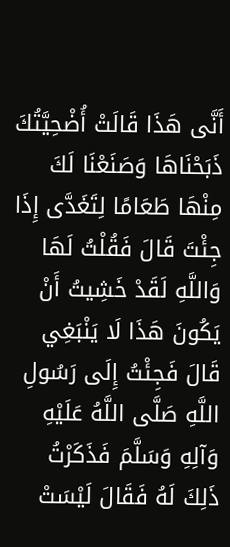أَنَّى هَذَا قَالَتْ أُضْحِيَّتُكَ ذَبَحْنَاهَا وَصَنَعْنَا لَكَ مِنْهَا طَعَامًا لِتَغَدَّى إِذَا جِئْتَ قَالَ فَقُلْتُ لَهَا وَاللَّهِ لَقَدْ خَشِيتُ أَنْ يَكُونَ هَذَا لَا يَنْبَغِي قَالَ فَجِئْتُ إِلَى رَسُولِ اللَّهِ صَلَّى اللَّهُ عَلَيْهِ وَآلِهِ وَسَلَّمَ فَذَكَرْتُ ذَلِكَ لَهُ فَقَالَ لَيْسَتْ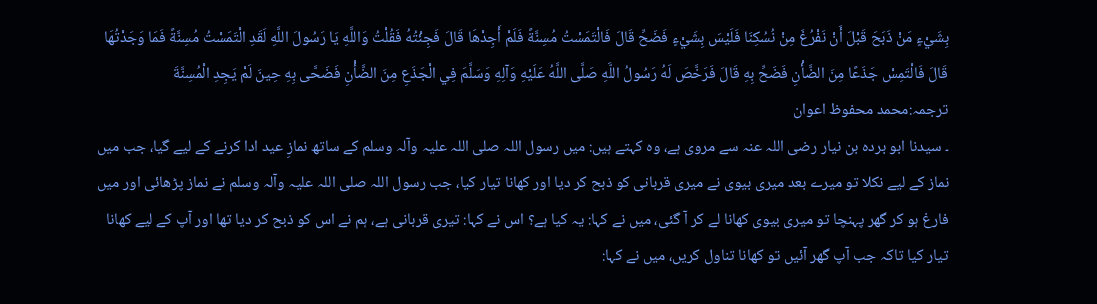بِشَيْءٍ مَنْ ذَبَحَ قَبْلَ أَنْ نَفْرُغَ مِنْ نُسُكِنَا فَلَيْسَ بِشَيْءٍ فَضَحِّ قَالَ فَالْتَمَسْتُ مُسِنَّةً فَلَمْ أَجِدْهَا قَالَ فَجِئْتُهُ فَقُلْتُ وَاللَّهِ يَا رَسُولَ اللَّهِ لَقَدِ الْتَمَسْتُ مُسِنَّةً فَمَا وَجَدْتُهَا قَالَ فَالْتَمِسْ جَذَعًا مِنَ الضَّأْنِ فَضَحِّ بِهِ قَالَ فَرَخَّصَ لَهُ رَسُولُ اللَّهِ صَلَّى اللَّهُ عَلَيْهِ وَآلِهِ وَسَلَّمَ فِي الْجَذَعِ مِنَ الضَّأْنِ فَضَحَّى بِهِ حِينَ لَمْ يَجِدِ الْمُسِنَّةَ
ترجمہ:محمد محفوظ اعوان
۔ سیدنا ابو بردہ بن نیار رضی اللہ عنہ سے مروی ہے، وہ کہتے ہیں: میں رسول اللہ صلی اللہ علیہ وآلہ وسلم کے ساتھ نمازِ عید ادا کرنے کے لیے گیا، جب میں نماز کے لیے نکلا تو میرے بعد میری بیوی نے میری قربانی کو ذبح کر دیا اور کھانا تیار کیا، جب رسول اللہ صلی اللہ علیہ وآلہ وسلم نے نماز پڑھائی اور میں فارغ ہو کر گھر پہنچا تو میری بیوی کھانا لے کر آ گئی، میں نے کہا: یہ کیا ہے؟ اس نے کہا: تیری قربانی ہے، ہم نے اس کو ذبح کر دیا تھا اور آپ کے لیے کھانا تیار کیا تاکہ جب آپ گھر آئیں تو کھانا تناول کریں، میں نے کہا: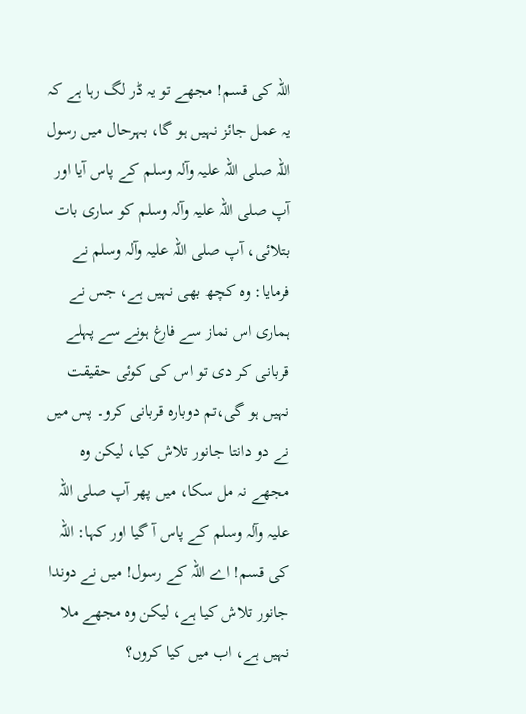اللہ کی قسم! مجھے تو یہ ڈر لگ رہا ہے کہ یہ عمل جائز نہیں ہو گا، بہرحال میں رسول اللہ صلی اللہ علیہ وآلہ وسلم کے پاس آیا اور آپ صلی اللہ علیہ وآلہ وسلم کو ساری بات بتلائی، آپ صلی اللہ علیہ وآلہ وسلم نے فرمایا: وہ کچھ بھی نہیں ہے، جس نے ہماری اس نماز سے فارغ ہونے سے پہلے قربانی کر دی تو اس کی کوئی حقیقت نہیں ہو گی،تم دوبارہ قربانی کرو۔ پس میں نے دو دانتا جانور تلاش کیا، لیکن وہ مجھے نہ مل سکا، میں پھر آپ صلی اللہ علیہ وآلہ وسلم کے پاس آ گیا اور کہا: اللہ کی قسم! اے اللہ کے رسول! میں نے دوندا جانور تلاش کیا ہے، لیکن وہ مجھے ملا نہیں ہے، اب میں کیا کروں؟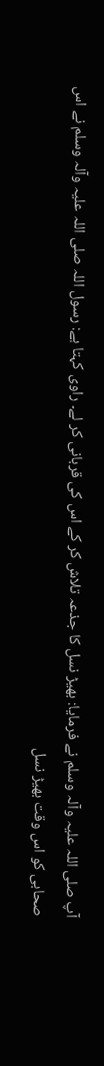آپ صلی اللہ علیہ وآلہ وسلم نے فرمایا: بھیڑ نسل کا جذعہ تلاش کر کے اس کی قربانی کر لے۔ راوی کہتا ہے: رسول اللہ صلی اللہ علیہ وآلہ وسلم نے اس صحابی کو اس وقت بھیڑ نسل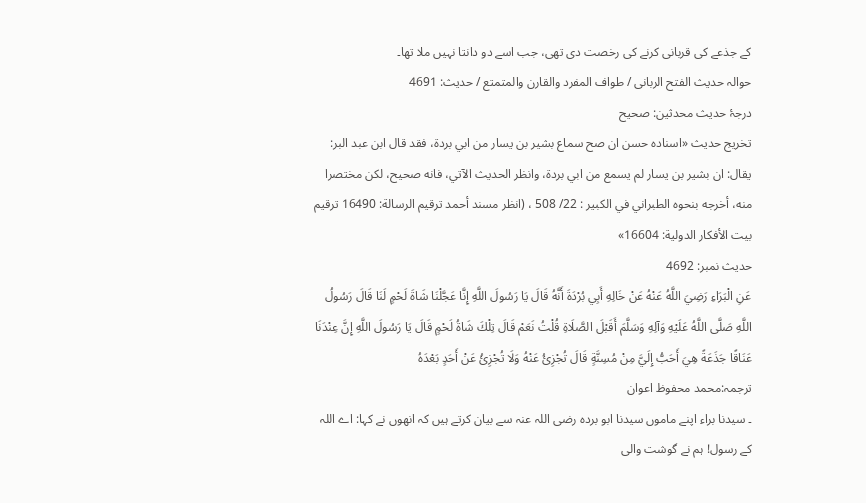کے جذعے کی قربانی کرنے کی رخصت دی تھی، جب اسے دو دانتا نہیں ملا تھا۔
حوالہ حدیث الفتح الربانی / طواف المفرد والقارن والمتمتع / حدیث: 4691
درجۂ حدیث محدثین: صحیح
تخریج حدیث «اسناده حسن ان صح سماع بشير بن يسار من ابي بردة، فقد قال ابن عبد البر: يقال: ان بشير بن يسار لم يسمع من ابي بردة، وانظر الحديث الآتي، فانه صحيح، لكن مختصرا منه، أخرجه بنحوه الطبراني في الكبير : 22/ 508 ، (انظر مسند أحمد ترقيم الرسالة: 16490 ترقیم بيت الأفكار الدولية: 16604»
حدیث نمبر: 4692
عَنِ الْبَرَاءِ رَضِيَ اللَّهُ عَنْهُ عَنْ خَالِهِ أَبِي بُرْدَةَ أَنَّهُ قَالَ يَا رَسُولَ اللَّهِ إِنَّا عَجَّلْنَا شَاةَ لَحْمٍ لَنَا قَالَ رَسُولُ اللَّهِ صَلَّى اللَّهُ عَلَيْهِ وَآلِهِ وَسَلَّمَ أَقَبْلَ الصَّلَاةِ قُلْتُ نَعَمْ قَالَ تِلْكَ شَاةُ لَحْمٍ قَالَ يَا رَسُولَ اللَّهِ إِنَّ عِنْدَنَا عَنَاقًا جَذَعَةً هِيَ أَحَبُّ إِلَيَّ مِنْ مُسِنَّةٍ قَالَ تُجْزِئُ عَنْهُ وَلَا تُجْزِئُ عَنْ أَحَدٍ بَعْدَهُ
ترجمہ:محمد محفوظ اعوان
۔ سیدنا براء اپنے ماموں سیدنا ابو بردہ رضی اللہ عنہ سے بیان کرتے ہیں کہ انھوں نے کہا: اے اللہ کے رسول! ہم نے گوشت والی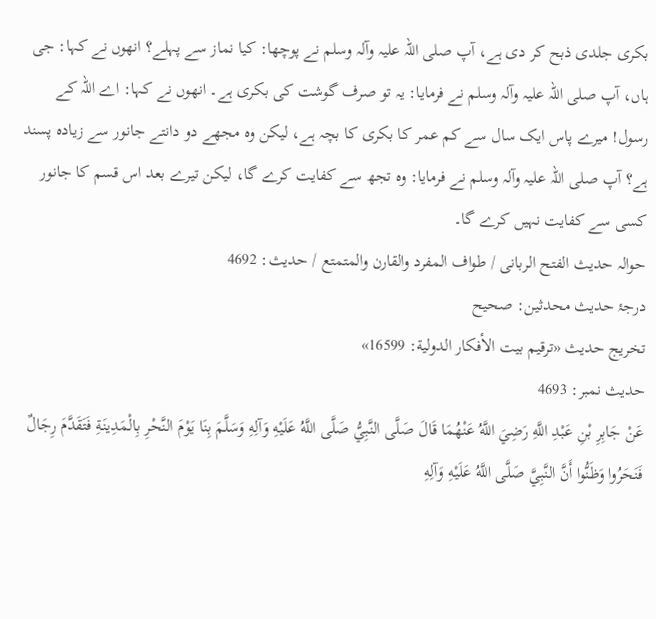بکری جلدی ذبح کر دی ہے، آپ صلی اللہ علیہ وآلہ وسلم نے پوچھا: کیا نماز سے پہلے؟ انھوں نے کہا: جی ہاں، آپ صلی اللہ علیہ وآلہ وسلم نے فرمایا: یہ تو صرف گوشت کی بکری ہے۔ انھوں نے کہا: اے اللہ کے رسول! میرے پاس ایک سال سے کم عمر کا بکری کا بچہ ہے، لیکن وہ مجھے دو دانتے جانور سے زیادہ پسند ہے؟ آپ صلی اللہ علیہ وآلہ وسلم نے فرمایا: وہ تجھ سے کفایت کرے گا، لیکن تیرے بعد اس قسم کا جانور کسی سے کفایت نہیں کرے گا۔
حوالہ حدیث الفتح الربانی / طواف المفرد والقارن والمتمتع / حدیث: 4692
درجۂ حدیث محدثین: صحیح
تخریج حدیث «ترقیم بيت الأفكار الدولية: 16599»
حدیث نمبر: 4693
عَنْ جَابِرِ بْنِ عَبْدِ اللَّهِ رَضِيَ اللَّهُ عَنْهُمَا قَالَ صَلَّى النَّبِيُّ صَلَّى اللَّهُ عَلَيْهِ وَآلِهِ وَسَلَّمَ بِنَا يَوْمَ النَّحْرِ بِالْمَدِينَةِ فَتَقَدَّمَ رِجَالٌ فَنَحَرُوا وَظَنُّوا أَنَّ النَّبِيَّ صَلَّى اللَّهُ عَلَيْهِ وَآلِهِ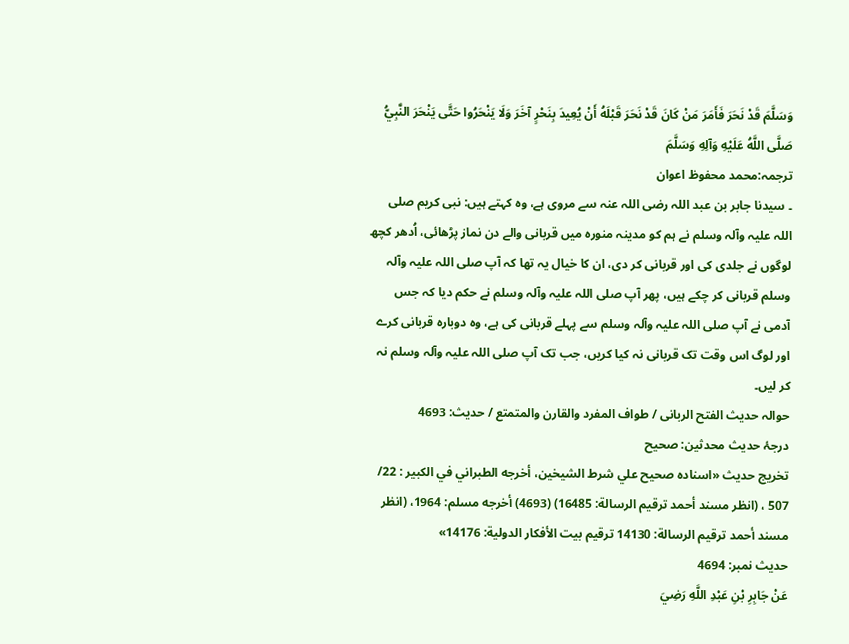وَسَلَّمَ قَدْ نَحَرَ فَأَمَرَ مَنْ كَانَ قَدْ نَحَرَ قَبْلَهُ أَنْ يُعِيدَ بِنَحْرٍ آخَرَ وَلَا يَنْحَرُوا حَتَّى يَنْحَرَ النَّبِيُّ صَلَّى اللَّهُ عَلَيْهِ وَآلِهِ وَسَلَّمَ
ترجمہ:محمد محفوظ اعوان
۔ سیدنا جابر بن عبد اللہ رضی اللہ عنہ سے مروی ہے، وہ کہتے ہیں: نبی کریم صلی اللہ علیہ وآلہ وسلم نے ہم کو مدینہ منورہ میں قربانی والے دن نماز پڑھائی، اُدھر کچھ لوگوں نے جلدی کی اور قربانی کر دی، ان کا خیال یہ تھا کہ آپ صلی اللہ علیہ وآلہ وسلم قربانی کر چکے ہیں، پھر آپ صلی اللہ علیہ وآلہ وسلم نے حکم دیا کہ جس آدمی نے آپ صلی اللہ علیہ وآلہ وسلم سے پہلے قربانی کی ہے، وہ دوبارہ قربانی کرے اور لوگ اس وقت تک قربانی نہ کیا کریں، جب تک آپ صلی اللہ علیہ وآلہ وسلم نہ کر لیں۔
حوالہ حدیث الفتح الربانی / طواف المفرد والقارن والمتمتع / حدیث: 4693
درجۂ حدیث محدثین: صحیح
تخریج حدیث «اسناده صحيح علي شرط الشيخين، أخرجه الطبراني في الكبير : 22/ 507 ، (انظر مسند أحمد ترقيم الرسالة: 16485) (4693) أخرجه مسلم: 1964، (انظر مسند أحمد ترقيم الرسالة: 14130 ترقیم بيت الأفكار الدولية: 14176»
حدیث نمبر: 4694
عَنْ جَابِرِ بْنِ عَبْدِ اللَّهِ رَضِيَ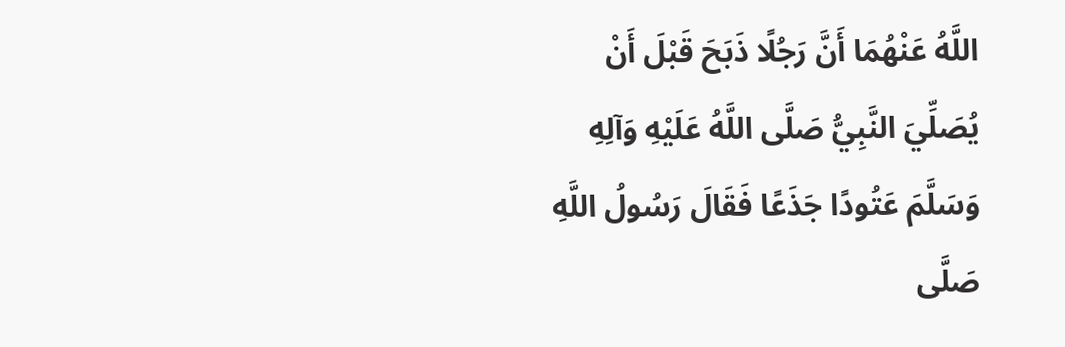اللَّهُ عَنْهُمَا أَنَّ رَجُلًا ذَبَحَ قَبْلَ أَنْ يُصَلِّيَ النَّبِيُّ صَلَّى اللَّهُ عَلَيْهِ وَآلِهِ وَسَلَّمَ عَتُودًا جَذَعًا فَقَالَ رَسُولُ اللَّهِ صَلَّى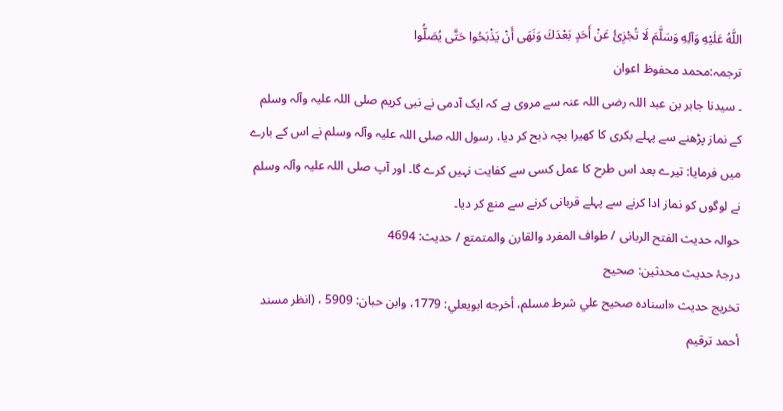اللَّهُ عَلَيْهِ وَآلِهِ وَسَلَّمَ لَا تُجْزِئُ عَنْ أَحَدٍ بَعْدَكَ وَنَهَى أَنْ يَذْبَحُوا حَتَّى يُصَلُّوا
ترجمہ:محمد محفوظ اعوان
۔ سیدنا جابر بن عبد اللہ رضی اللہ عنہ سے مروی ہے کہ ایک آدمی نے نبی کریم صلی اللہ علیہ وآلہ وسلم کے نماز پڑھنے سے پہلے بکری کا کھیرا بچہ ذبح کر دیا، رسول اللہ صلی اللہ علیہ وآلہ وسلم نے اس کے بارے میں فرمایا: تیرے بعد اس طرح کا عمل کسی سے کفایت نہیں کرے گا۔ اور آپ صلی اللہ علیہ وآلہ وسلم نے لوگوں کو نماز ادا کرنے سے پہلے قربانی کرنے سے منع کر دیا۔
حوالہ حدیث الفتح الربانی / طواف المفرد والقارن والمتمتع / حدیث: 4694
درجۂ حدیث محدثین: صحیح
تخریج حدیث «اسناده صحيح علي شرط مسلم، أخرجه ابويعلي: 1779، وابن حبان: 5909 ، (انظر مسند أحمد ترقيم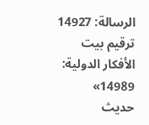الرسالة: 14927 ترقیم بيت الأفكار الدولية: 14989»
حدیث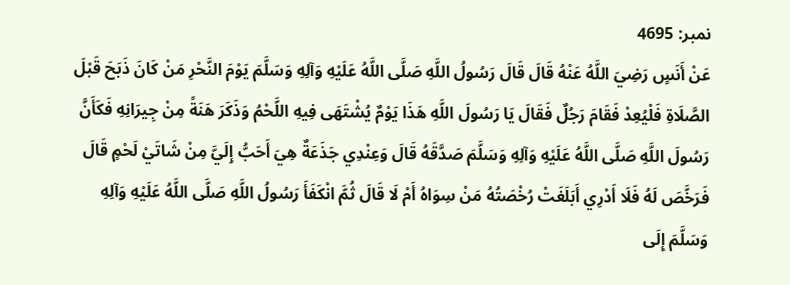نمبر: 4695
عَنْ أَنَسٍ رَضِيَ اللَّهُ عَنْهُ قَالَ قَالَ رَسُولُ اللَّهِ صَلَّى اللَّهُ عَلَيْهِ وَآلِهِ وَسَلَّمَ يَوْمَ النَّحْرِ مَنْ كَانَ ذَبَحَ قَبْلَ الصَّلَاةِ فَلْيُعِدْ فَقَامَ رَجُلٌ فَقَالَ يَا رَسُولَ اللَّهِ هَذَا يَوْمٌ يُشْتَهَى فِيهِ اللَّحْمُ وَذَكَرَ هَنَةً مِنْ جِيرَانِهِ فَكَأَنَّ رَسُولَ اللَّهِ صَلَّى اللَّهُ عَلَيْهِ وَآلِهِ وَسَلَّمَ صَدَّقَهُ قَالَ وَعِنْدِي جَذَعَةٌ هِيَ أَحَبُّ إِلَيَّ مِنْ شَاتَيْ لَحْمٍ قَالَ فَرَخَّصَ لَهُ فَلَا أَدْرِي أَبَلَغَتْ رُخْصَتُهُ مَنْ سِوَاهُ أَمْ لَا قَالَ ثُمَّ انْكَفَأَ رَسُولُ اللَّهِ صَلَّى اللَّهُ عَلَيْهِ وَآلِهِ وَسَلَّمَ إِلَى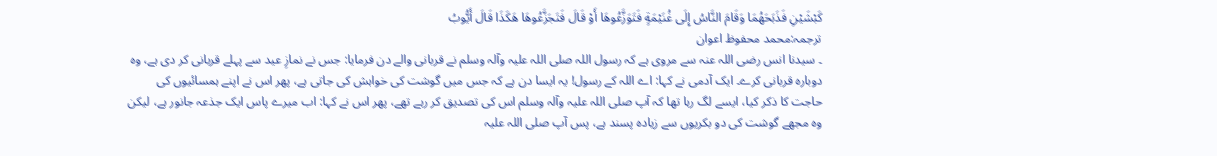كَبْشَيْنِ فَذَبَحَهُمَا وَقَامَ النَّاسُ إِلَى غُنَيْمَةٍ فَتَوَزَّعُوهَا أَوْ قَالَ فَتَجَزَّعُوهَا هَكَذَا قَالَ أَيُّوبُ
ترجمہ:محمد محفوظ اعوان
۔ سیدنا انس رضی اللہ عنہ سے مروی ہے کہ رسول اللہ صلی اللہ علیہ وآلہ وسلم نے قربانی والے دن فرمایا: جس نے نمازِ عید سے پہلے قربانی کر دی ہے، وہ دوبارہ قربانی کرے۔ ایک آدمی نے کہا: اے اللہ کے رسول! یہ ایسا دن ہے کہ جس میں گوشت کی خواہش کی جاتی ہے، پھر اس نے اپنے ہمسائیوں کی حاجت کا ذکر کیا، ایسے لگ رہا تھا کہ آپ صلی اللہ علیہ وآلہ وسلم اس کی تصدیق کر رہے تھے، پھر اس نے کہا: اب میرے پاس ایک جذعہ جانور ہے، لیکن وہ مجھے گوشت کی دو بکریوں سے زیادہ پسند ہے، پس آپ صلی اللہ علیہ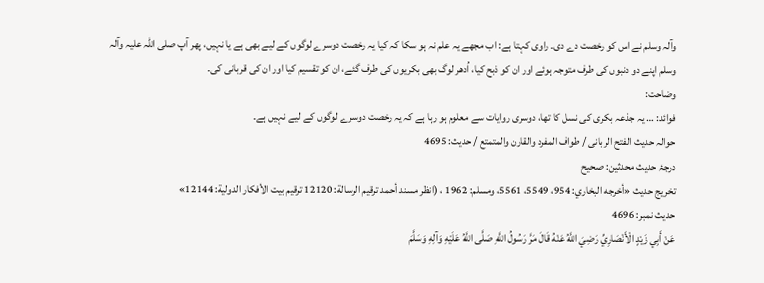وآلہ وسلم نے اس کو رخصت دے دی۔ راوی کہتا ہے: اب مجھے یہ علم نہ ہو سکا کہ کیا یہ رخصت دوسرے لوگوں کے لیے بھی ہے یا نہیں، پھر آپ صلی اللہ علیہ وآلہ وسلم اپنے دو دنبوں کی طرف متوجہ ہوئے اور ان کو ذبح کیا، اُدھر لوگ بھی بکریوں کی طرف گئے، ان کو تقسیم کیا اور ان کی قربانی کی۔
وضاحت:
فوائد: … یہ جذعہ بکری کی نسل کا تھا، دوسری روایات سے معلوم ہو رہا ہے کہ یہ رخصت دوسرے لوگوں کے لیے نہیں ہے۔
حوالہ حدیث الفتح الربانی / طواف المفرد والقارن والمتمتع / حدیث: 4695
درجۂ حدیث محدثین: صحیح
تخریج حدیث «أخرجه البخاري: 954، 5549، 5561، ومسلم: 1962 ، (انظر مسند أحمد ترقيم الرسالة: 12120 ترقیم بيت الأفكار الدولية: 12144»
حدیث نمبر: 4696
عَنْ أَبِي زَيْدٍ الْأَنْصَارِيِّ رَضِيَ اللَّهُ عَنْهُ قَالَ مَرَّ رَسُولُ اللَّهِ صَلَّى اللَّهُ عَلَيْهِ وَآلِهِ وَسَلَّمَ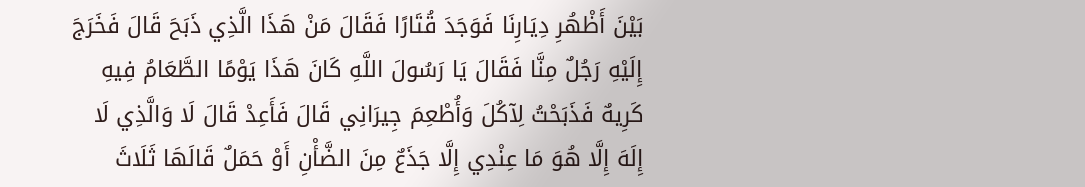بَيْنَ أَظْهُرِ دِيَارِنَا فَوَجَدَ قُتَارًا فَقَالَ مَنْ هَذَا الَّذِي ذَبَحَ قَالَ فَخَرَجَ إِلَيْهِ رَجُلٌ مِنَّا فَقَالَ يَا رَسُولَ اللَّهِ كَانَ هَذَا يَوْمًا الطَّعَامُ فِيهِ كَرِيهٌ فَذَبَحْتُ لِآكُلَ وَأُطْعِمَ جِيرَانِي قَالَ فَأَعِدْ قَالَ لَا وَالَّذِي لَا إِلَهَ إِلَّا هُوَ مَا عِنْدِي إِلَّا جَذَعٌ مِنَ الضَّأْنِ أَوْ حَمَلٌ قَالَهَا ثَلَاثَ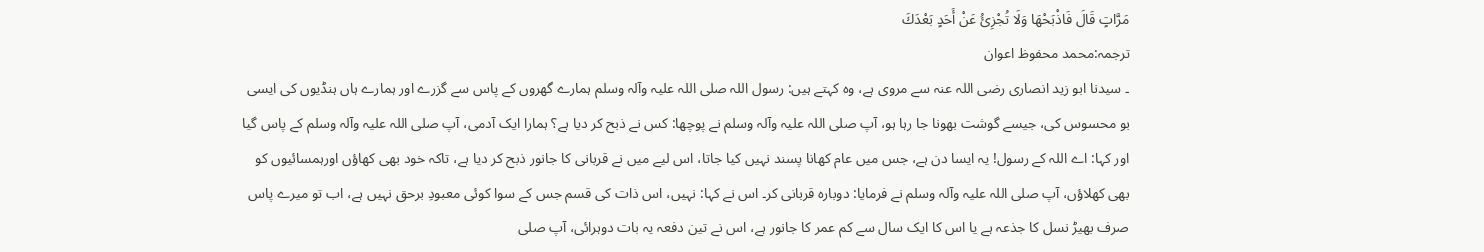مَرَّاتٍ قَالَ فَاذْبَحْهَا وَلَا تُجْزِئُ عَنْ أَحَدٍ بَعْدَكَ
ترجمہ:محمد محفوظ اعوان
۔ سیدنا ابو زید انصاری رضی اللہ عنہ سے مروی ہے، وہ کہتے ہیں: رسول اللہ صلی اللہ علیہ وآلہ وسلم ہمارے گھروں کے پاس سے گزرے اور ہمارے ہاں ہنڈیوں کی ایسی بو محسوس کی، جیسے گوشت بھونا جا رہا ہو، آپ صلی اللہ علیہ وآلہ وسلم نے پوچھا: کس نے ذبح کر دیا ہے؟ ہمارا ایک آدمی، آپ صلی اللہ علیہ وآلہ وسلم کے پاس گیا اور کہا: اے اللہ کے رسول! یہ ایسا دن ہے، جس میں عام کھانا پسند نہیں کیا جاتا، اس لیے میں نے قربانی کا جانور ذبح کر دیا ہے، تاکہ خود بھی کھاؤں اورہمسائیوں کو بھی کھلاؤں، آپ صلی اللہ علیہ وآلہ وسلم نے فرمایا: دوبارہ قربانی کر۔ اس نے کہا: نہیں، اس ذات کی قسم جس کے سوا کوئی معبودِ برحق نہیں ہے، اب تو میرے پاس صرف بھیڑ نسل کا جذعہ ہے یا اس کا ایک سال سے کم عمر کا جانور ہے، اس نے تین دفعہ یہ بات دوہرائی، آپ صلی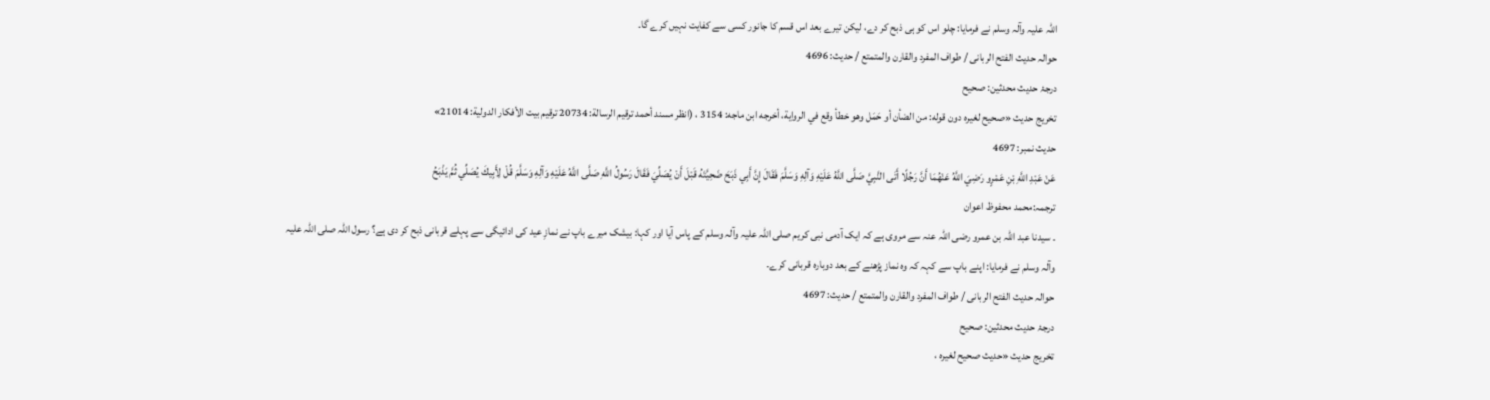اللہ علیہ وآلہ وسلم نے فرمایا: چلو اس کو ہی ذبح کر دے، لیکن تیرے بعد اس قسم کا جانور کسی سے کفایت نہیں کرے گا۔
حوالہ حدیث الفتح الربانی / طواف المفرد والقارن والمتمتع / حدیث: 4696
درجۂ حدیث محدثین: صحیح
تخریج حدیث «صحيح لغيره دون قوله: من الضأن أو حَمَل وھو خطأ وقع في الرواية، أخرجه ابن ماجه: 3154 ، (انظر مسند أحمد ترقيم الرسالة: 20734 ترقیم بيت الأفكار الدولية: 21014»
حدیث نمبر: 4697
عَنْ عَبْدِ اللَّهِ بْنِ عَمْرٍو رَضِيَ اللَّهُ عَنْهُمَا أَنَّ رَجُلًا أَتَى النَّبِيَّ صَلَّى اللَّهُ عَلَيْهِ وَآلِهِ وَسَلَّمَ فَقَالَ إِنَّ أَبِي ذَبَحَ ضَحِيَّتَهُ قَبْلَ أَنْ يُصَلِّيَ فَقَالَ رَسُولُ اللَّهِ صَلَّى اللَّهُ عَلَيْهِ وَآلِهِ وَسَلَّمَ قُلْ لِأَبِيكَ يُصَلِّي ثُمَّ يَذْبَحُ
ترجمہ:محمد محفوظ اعوان
۔ سیدنا عبد اللہ بن عمرو رضی اللہ عنہ سے مروی ہے کہ ایک آدمی نبی کریم صلی اللہ علیہ وآلہ وسلم کے پاس آیا اور کہا: بیشک میرے باپ نے نمازِ عید کی ادائیگی سے پہلے قربانی ذبح کر دی ہے؟ رسول اللہ صلی اللہ علیہ وآلہ وسلم نے فرمایا: اپنے باپ سے کہہ کہ وہ نماز پڑھنے کے بعد دوبارہ قربانی کرے۔
حوالہ حدیث الفتح الربانی / طواف المفرد والقارن والمتمتع / حدیث: 4697
درجۂ حدیث محدثین: صحیح
تخریج حدیث «حديث صحيح لغيره ،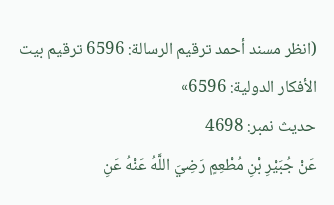(انظر مسند أحمد ترقيم الرسالة: 6596 ترقیم بيت الأفكار الدولية: 6596»
حدیث نمبر: 4698
عَنْ جُبَيْرِ بْنِ مُطْعِمٍ رَضِيَ اللَّهُ عَنْهُ عَنِ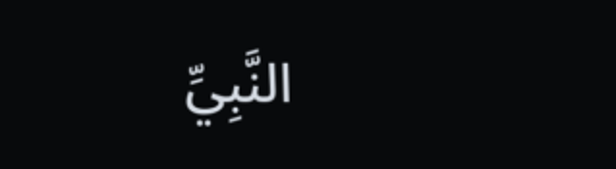النَّبِيِّ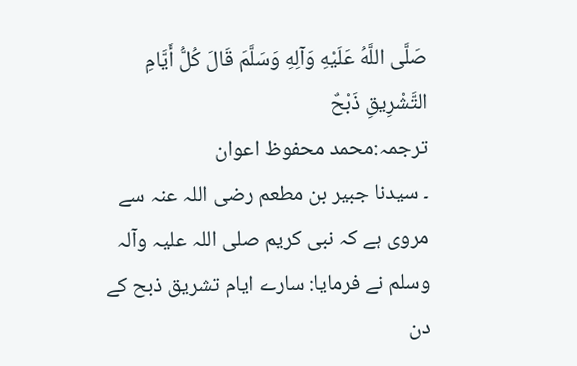صَلَّى اللَّهُ عَلَيْهِ وَآلِهِ وَسَلَّمَ قَالَ كُلُّ أَيَّامِ التَّشْرِيقِ ذَبْحٌ
ترجمہ:محمد محفوظ اعوان
۔ سیدنا جبیر بن مطعم رضی اللہ عنہ سے مروی ہے کہ نبی کریم صلی اللہ علیہ وآلہ وسلم نے فرمایا: سارے ایام تشریق ذبح کے دن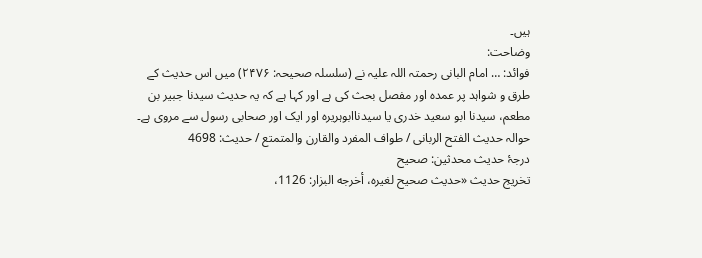ہیں۔
وضاحت:
فوائد: … امام البانی رحمتہ اللہ علیہ نے (سلسلہ صحیحہ: ۲۴۷۶) میں اس حدیث کے طرق و شواہد پر عمدہ اور مفصل بحث کی ہے اور کہا ہے کہ یہ حدیث سیدنا جبیر بن مطعم، سیدنا ابو سعید خدری یا سیدناابوہریرہ اور ایک اور صحابی رسول سے مروی ہے۔
حوالہ حدیث الفتح الربانی / طواف المفرد والقارن والمتمتع / حدیث: 4698
درجۂ حدیث محدثین: صحیح
تخریج حدیث «حديث صحيح لغيره، أخرجه البزار: 1126،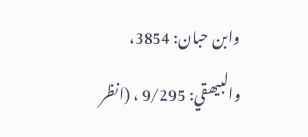وابن حبان: 3854، والبيھقي: 9/295 ، (انظر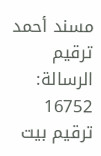مسند أحمد ترقيم الرسالة: 16752 ترقیم بيت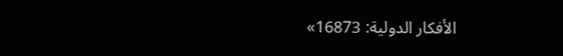الأفكار الدولية: 16873»